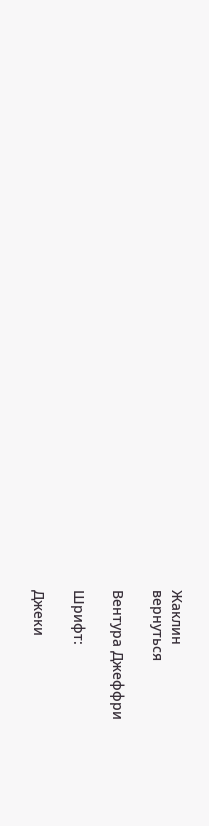Жаклин
вернуться

Вентура Джеффри

Шрифт:

Джеки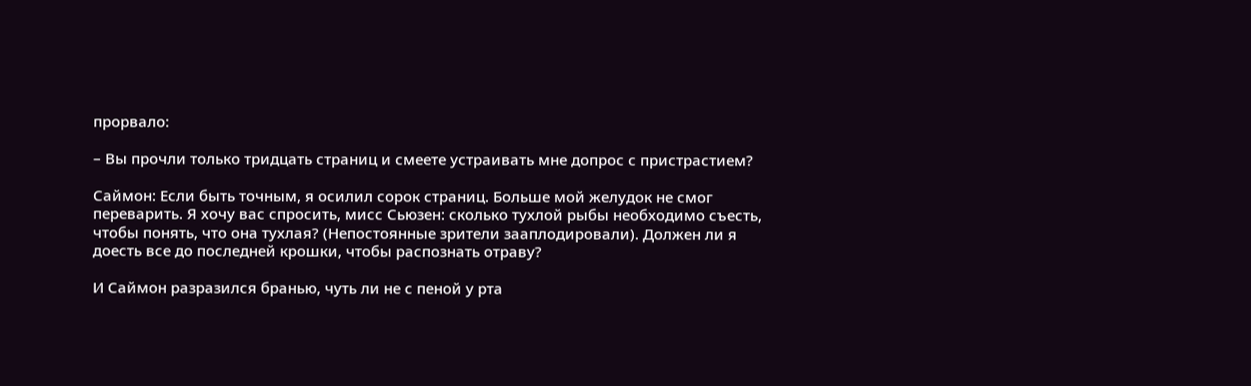прорвало:

– Вы прочли только тридцать страниц и смеете устраивать мне допрос с пристрастием?

Саймон: Если быть точным, я осилил сорок страниц. Больше мой желудок не смог переварить. Я хочу вас спросить, мисс Сьюзен: сколько тухлой рыбы необходимо съесть, чтобы понять, что она тухлая? (Непостоянные зрители зааплодировали). Должен ли я доесть все до последней крошки, чтобы распознать отраву?

И Саймон разразился бранью, чуть ли не с пеной у рта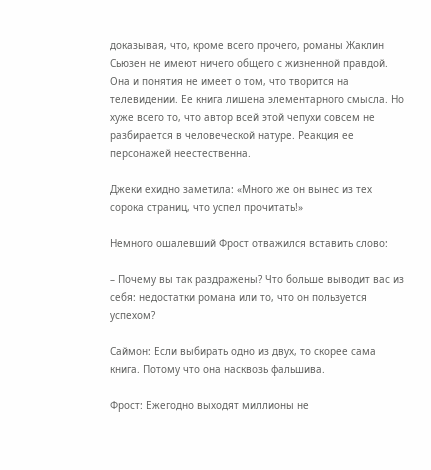доказывая, что, кроме всего прочего, романы Жаклин Сьюзен не имеют ничего общего с жизненной правдой. Она и понятия не имеет о том, что творится на телевидении. Ее книга лишена элементарного смысла. Но хуже всего то, что автор всей этой чепухи совсем не разбирается в человеческой натуре. Реакция ее персонажей неестественна.

Джеки ехидно заметила: «Много же он вынес из тех сорока страниц, что успел прочитать!»

Немного ошалевший Фрост отважился вставить слово:

– Почему вы так раздражены? Что больше выводит вас из себя: недостатки романа или то, что он пользуется успехом?

Саймон: Если выбирать одно из двух, то скорее сама книга. Потому что она насквозь фальшива.

Фрост: Ежегодно выходят миллионы не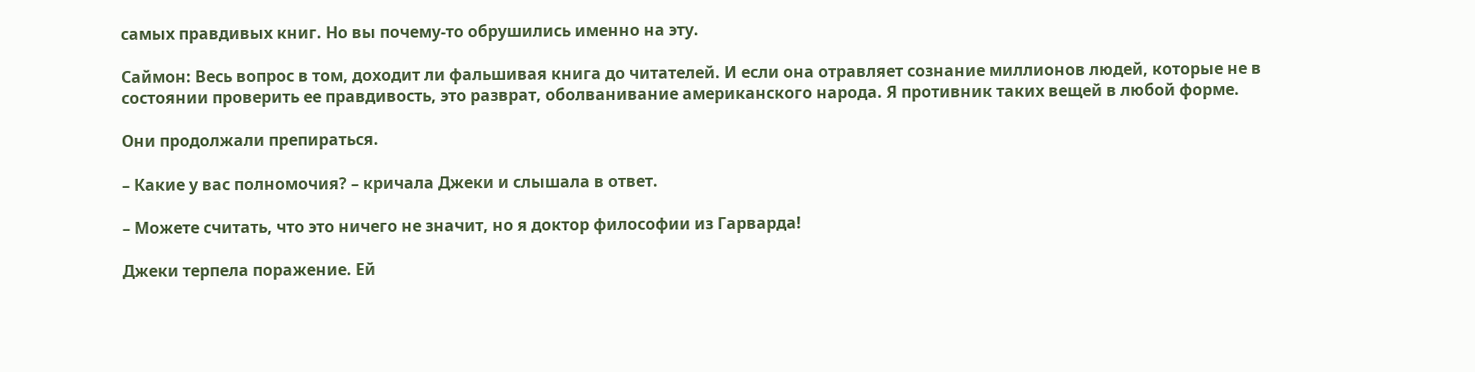самых правдивых книг. Но вы почему-то обрушились именно на эту.

Саймон: Весь вопрос в том, доходит ли фальшивая книга до читателей. И если она отравляет сознание миллионов людей, которые не в состоянии проверить ее правдивость, это разврат, оболванивание американского народа. Я противник таких вещей в любой форме.

Они продолжали препираться.

– Какие у вас полномочия? – кричала Джеки и слышала в ответ.

– Можете считать, что это ничего не значит, но я доктор философии из Гарварда!

Джеки терпела поражение. Ей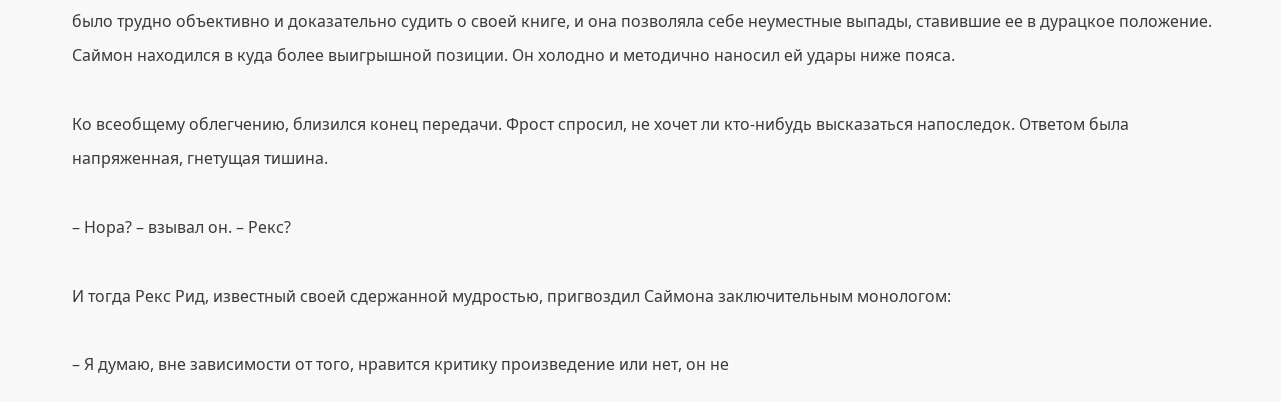было трудно объективно и доказательно судить о своей книге, и она позволяла себе неуместные выпады, ставившие ее в дурацкое положение. Саймон находился в куда более выигрышной позиции. Он холодно и методично наносил ей удары ниже пояса.

Ко всеобщему облегчению, близился конец передачи. Фрост спросил, не хочет ли кто-нибудь высказаться напоследок. Ответом была напряженная, гнетущая тишина.

– Нора? – взывал он. – Рекс?

И тогда Рекс Рид, известный своей сдержанной мудростью, пригвоздил Саймона заключительным монологом:

– Я думаю, вне зависимости от того, нравится критику произведение или нет, он не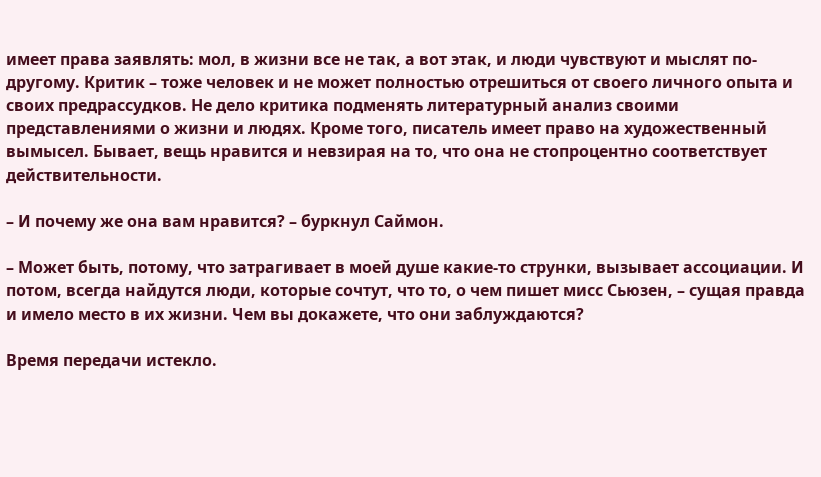имеет права заявлять: мол, в жизни все не так, а вот этак, и люди чувствуют и мыслят по-другому. Критик – тоже человек и не может полностью отрешиться от своего личного опыта и своих предрассудков. Не дело критика подменять литературный анализ своими представлениями о жизни и людях. Кроме того, писатель имеет право на художественный вымысел. Бывает, вещь нравится и невзирая на то, что она не стопроцентно соответствует действительности.

– И почему же она вам нравится? – буркнул Саймон.

– Может быть, потому, что затрагивает в моей душе какие-то струнки, вызывает ассоциации. И потом, всегда найдутся люди, которые сочтут, что то, о чем пишет мисс Сьюзен, – сущая правда и имело место в их жизни. Чем вы докажете, что они заблуждаются?

Время передачи истекло.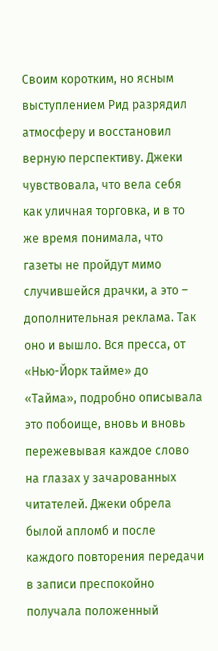Своим коротким, но ясным выступлением Рид разрядил атмосферу и восстановил верную перспективу. Джеки чувствовала, что вела себя как уличная торговка, и в то же время понимала, что газеты не пройдут мимо случившейся драчки, а это – дополнительная реклама. Так оно и вышло. Вся пресса, от «Нью-Йорк тайме» до «Тайма», подробно описывала это побоище, вновь и вновь пережевывая каждое слово на глазах у зачарованных читателей. Джеки обрела былой апломб и после каждого повторения передачи в записи преспокойно получала положенный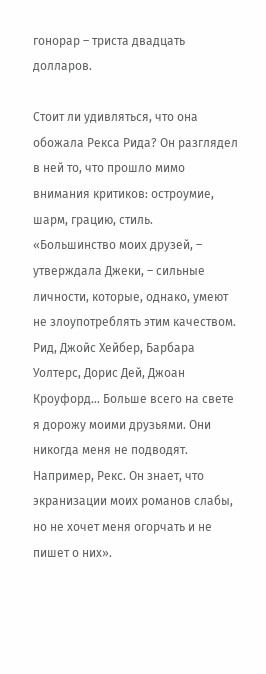гонорар – триста двадцать долларов.

Стоит ли удивляться, что она обожала Рекса Рида? Он разглядел в ней то, что прошло мимо внимания критиков: остроумие, шарм, грацию, стиль. «Большинство моих друзей, – утверждала Джеки, – сильные личности, которые, однако, умеют не злоупотреблять этим качеством. Рид, Джойс Хейбер, Барбара Уолтерс, Дорис Дей, Джоан Кроуфорд… Больше всего на свете я дорожу моими друзьями. Они никогда меня не подводят. Например, Рекс. Он знает, что экранизации моих романов слабы, но не хочет меня огорчать и не пишет о них».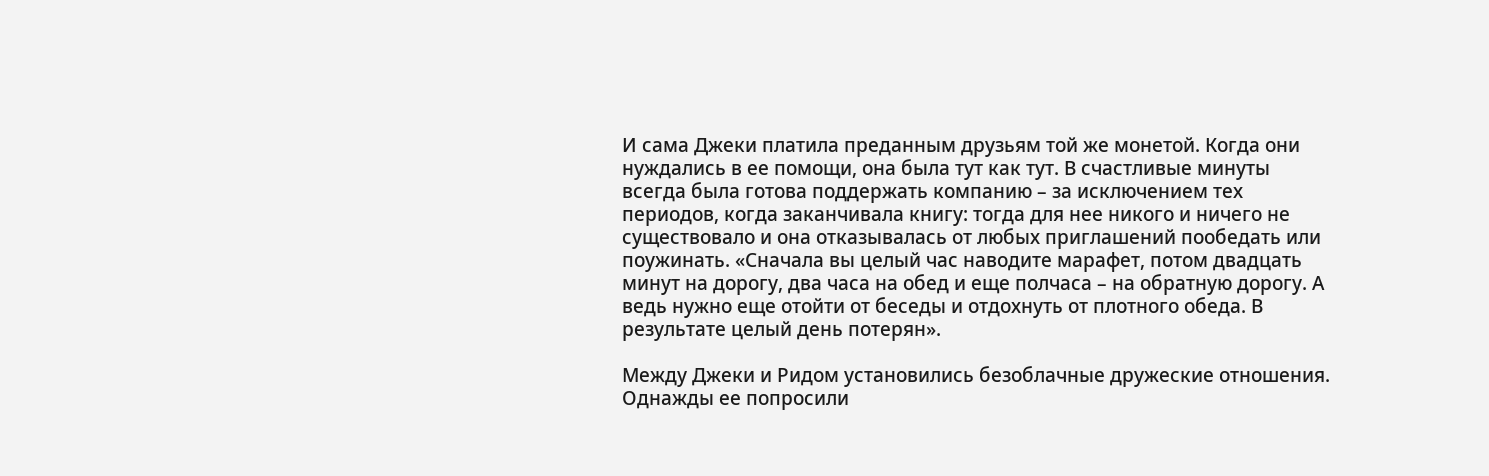И сама Джеки платила преданным друзьям той же монетой. Когда они нуждались в ее помощи, она была тут как тут. В счастливые минуты всегда была готова поддержать компанию – за исключением тех периодов, когда заканчивала книгу: тогда для нее никого и ничего не существовало и она отказывалась от любых приглашений пообедать или поужинать. «Сначала вы целый час наводите марафет, потом двадцать минут на дорогу, два часа на обед и еще полчаса – на обратную дорогу. А ведь нужно еще отойти от беседы и отдохнуть от плотного обеда. В результате целый день потерян».

Между Джеки и Ридом установились безоблачные дружеские отношения. Однажды ее попросили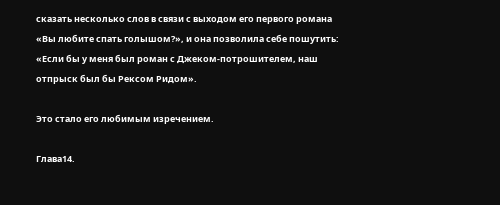сказать несколько слов в связи с выходом его первого романа «Вы любите спать голышом?», и она позволила себе пошутить: «Если бы у меня был роман с Джеком-потрошителем, наш отпрыск был бы Рексом Ридом».

Это стало его любимым изречением.

Глава14.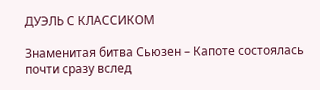ДУЭЛЬ С КЛАССИКОМ

Знаменитая битва Сьюзен – Капоте состоялась почти сразу вслед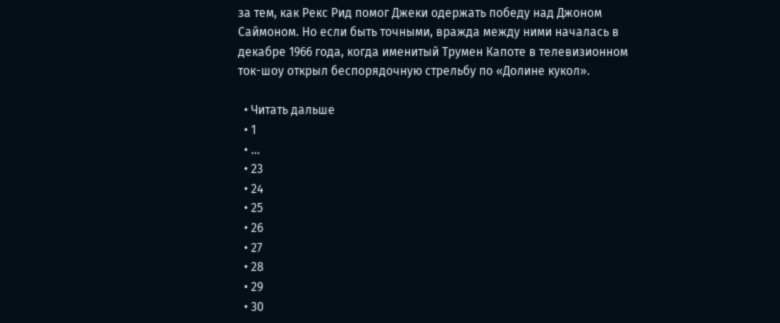за тем, как Рекс Рид помог Джеки одержать победу над Джоном Саймоном. Но если быть точными, вражда между ними началась в декабре 1966 года, когда именитый Трумен Капоте в телевизионном ток-шоу открыл беспорядочную стрельбу по «Долине кукол».

  • Читать дальше
  • 1
  • ...
  • 23
  • 24
  • 25
  • 26
  • 27
  • 28
  • 29
  • 30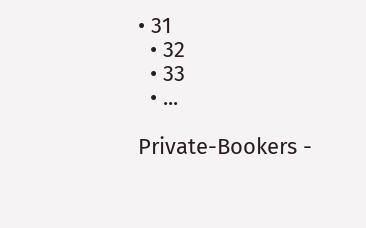• 31
  • 32
  • 33
  • ...

Private-Bookers -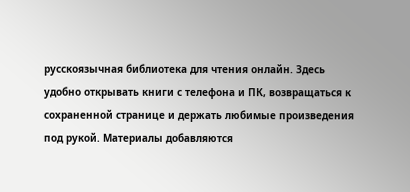русскоязычная библиотека для чтения онлайн. Здесь удобно открывать книги с телефона и ПК, возвращаться к сохраненной странице и держать любимые произведения под рукой. Материалы добавляются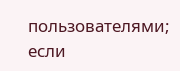пользователями; если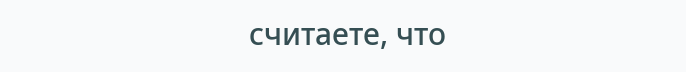считаете, что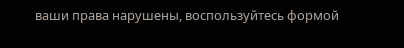ваши права нарушены, воспользуйтесь формой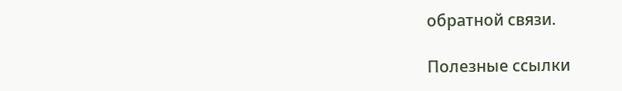обратной связи.

Полезные ссылки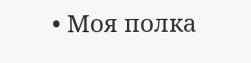• Моя полка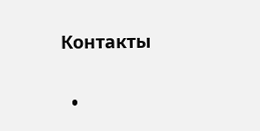Контакты

  •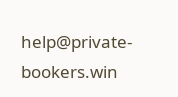help@private-bookers.win